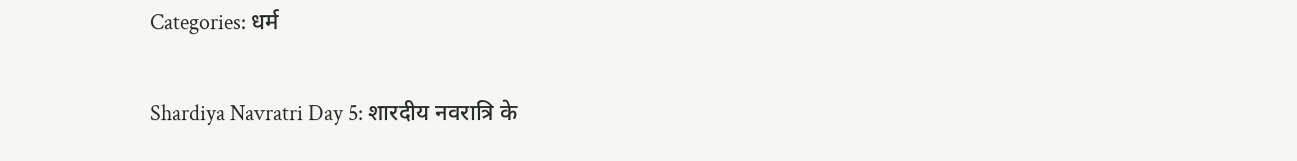Categories: धर्म

Shardiya Navratri Day 5: शारदीय नवरात्रि के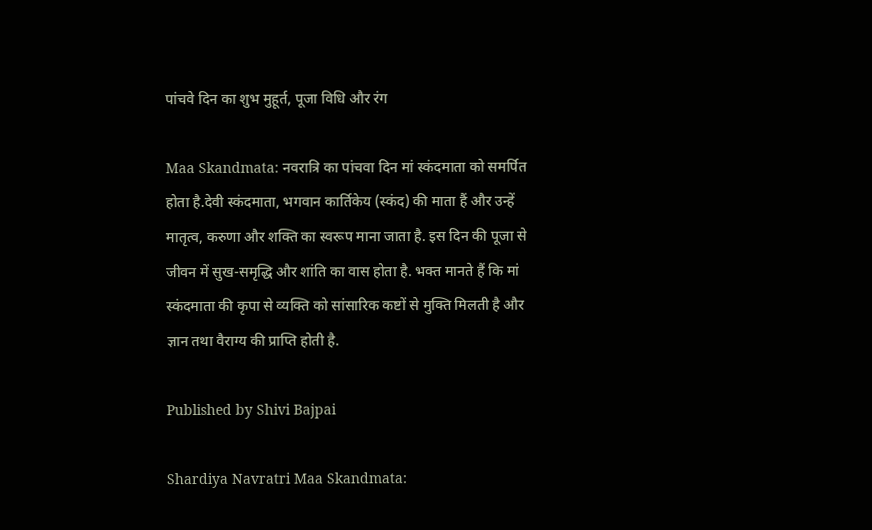पांचवे दिन का शुभ मुहूर्त, पूजा विधि और रंग

Maa Skandmata: नवरात्रि का पांचवा दिन मां स्कंदमाता को समर्पित होता है.देवी स्कंदमाता, भगवान कार्तिकेय (स्कंद) की माता हैं और उन्हें मातृत्व, करुणा और शक्ति का स्वरूप माना जाता है. इस दिन की पूजा से जीवन में सुख-समृद्धि और शांति का वास होता है. भक्त मानते हैं कि मां स्कंदमाता की कृपा से व्यक्ति को सांसारिक कष्टों से मुक्ति मिलती है और ज्ञान तथा वैराग्य की प्राप्ति होती है.

Published by Shivi Bajpai

Shardiya Navratri Maa Skandmata: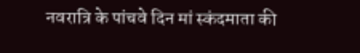नवरात्रि के पांचवे दिन मां स्कंदमाता की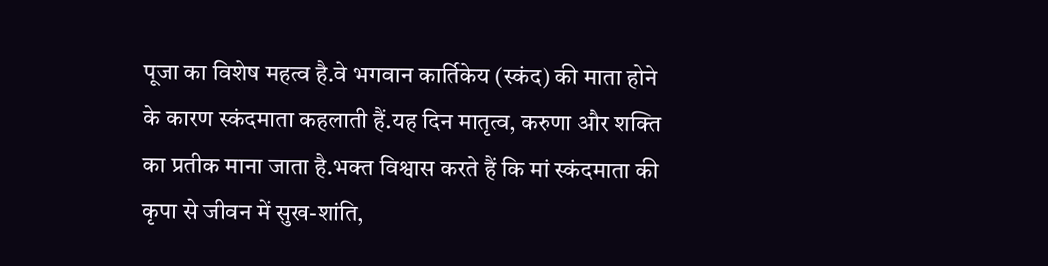पूजा का विशेष महत्व है.वे भगवान कार्तिकेय (स्कंद) की माता होने के कारण स्कंदमाता कहलाती हैं.यह दिन मातृत्व, करुणा और शक्ति का प्रतीक माना जाता है.भक्त विश्वास करते हैं कि मां स्कंदमाता की कृपा से जीवन में सुख-शांति,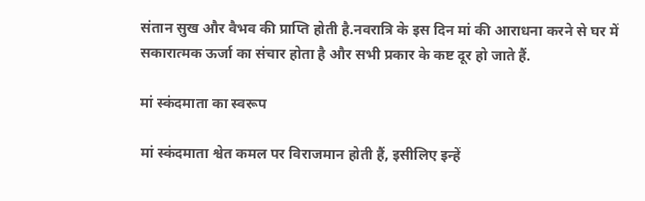संतान सुख और वैभव की प्राप्ति होती है.नवरात्रि के इस दिन मां की आराधना करने से घर में सकारात्मक ऊर्जा का संचार होता है और सभी प्रकार के कष्ट दूर हो जाते हैं.

मां स्कंदमाता का स्वरूप

मां स्कंदमाता श्वेत कमल पर विराजमान होती हैं, इसीलिए इन्हें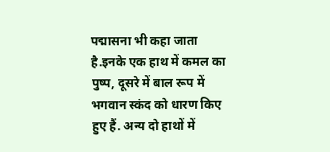पद्मासना भी कहा जाता है.इनके एक हाथ में कमल का पुष्प, दूसरे में बाल रूप में भगवान स्कंद को धारण किए हुए हैं. अन्य दो हाथों में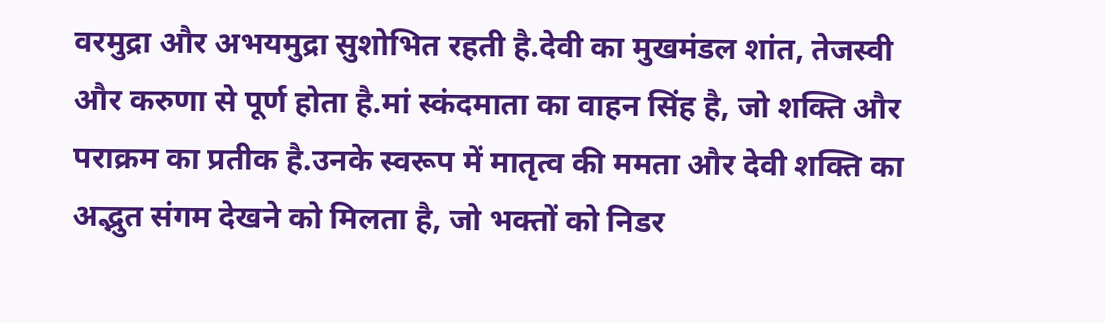वरमुद्रा और अभयमुद्रा सुशोभित रहती है.देवी का मुखमंडल शांत, तेजस्वी और करुणा से पूर्ण होता है.मां स्कंदमाता का वाहन सिंह है, जो शक्ति और पराक्रम का प्रतीक है.उनके स्वरूप में मातृत्व की ममता और देवी शक्ति का अद्भुत संगम देखने को मिलता है, जो भक्तों को निडर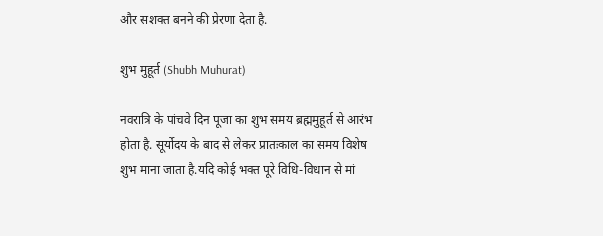और सशक्त बनने की प्रेरणा देता है.

शुभ मुहूर्त (Shubh Muhurat)

नवरात्रि के पांचवे दिन पूजा का शुभ समय ब्रह्ममुहूर्त से आरंभ होता है. सूर्योदय के बाद से लेकर प्रातःकाल का समय विशेष शुभ माना जाता है.यदि कोई भक्त पूरे विधि-विधान से मां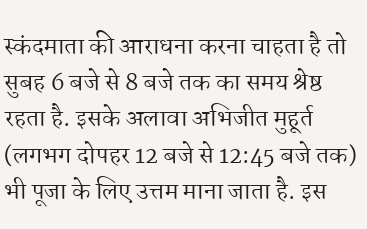स्कंदमाता की आराधना करना चाहता है तो सुबह 6 बजे से 8 बजे तक का समय श्रेष्ठ रहता है. इसके अलावा अभिजीत मुहूर्त (लगभग दोपहर 12 बजे से 12:45 बजे तक) भी पूजा के लिए उत्तम माना जाता है. इस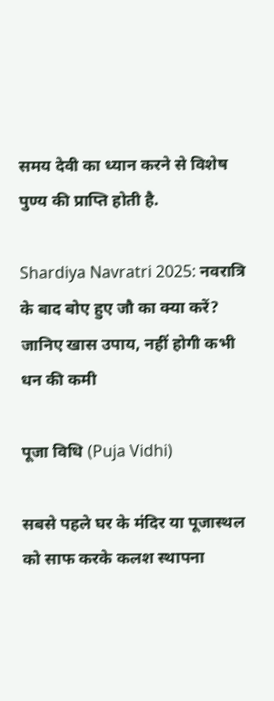समय देवी का ध्यान करने से विशेष पुण्य की प्राप्ति होती है.

Shardiya Navratri 2025: नवरात्रि के बाद बोए हुए जौ का क्या करें? जानिए खास उपाय, नहीं होगी कभी धन की कमी

पूजा विधि (Puja Vidhi)

सबसे पहले घर के मंदिर या पूजास्थल को साफ करके कलश स्थापना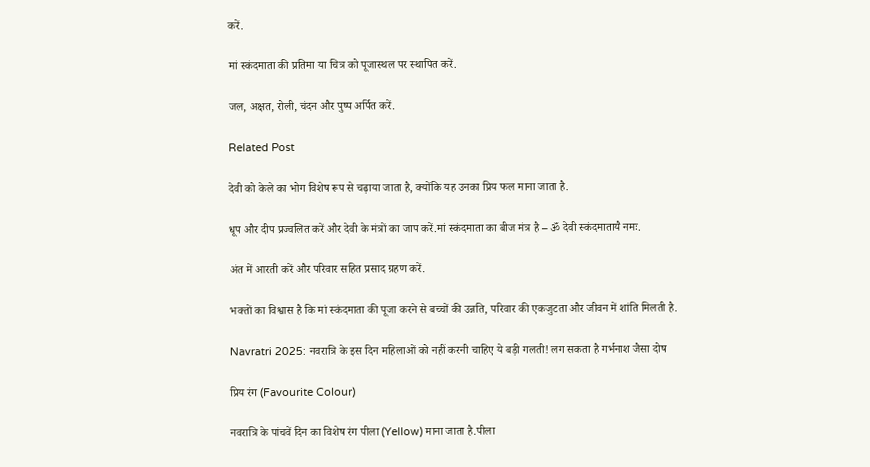करें.

मां स्कंदमाता की प्रतिमा या चित्र को पूजास्थल पर स्थापित करें.

जल, अक्षत, रोली, चंदन और पुष्प अर्पित करें.

Related Post

देवी को केले का भोग विशेष रूप से चढ़ाया जाता है, क्योंकि यह उनका प्रिय फल माना जाता है.

धूप और दीप प्रज्वलित करें और देवी के मंत्रों का जाप करें.मां स्कंदमाता का बीज मंत्र है – ॐ देवी स्कंदमातायै नमः.

अंत में आरती करें और परिवार सहित प्रसाद ग्रहण करें.

भक्तों का विश्वास है कि मां स्कंदमाता की पूजा करने से बच्चों की उन्नति, परिवार की एकजुटता और जीवन में शांति मिलती है.

Navratri 2025: नवरात्रि के इस दिन महिलाओं को नहीं करनी चाहिए ये बड़ी गलती! लग सकता है गर्भनाश जैसा दोष

प्रिय रंग (Favourite Colour)

नवरात्रि के पांचवें दिन का विशेष रंग पीला (Yellow) माना जाता है.पीला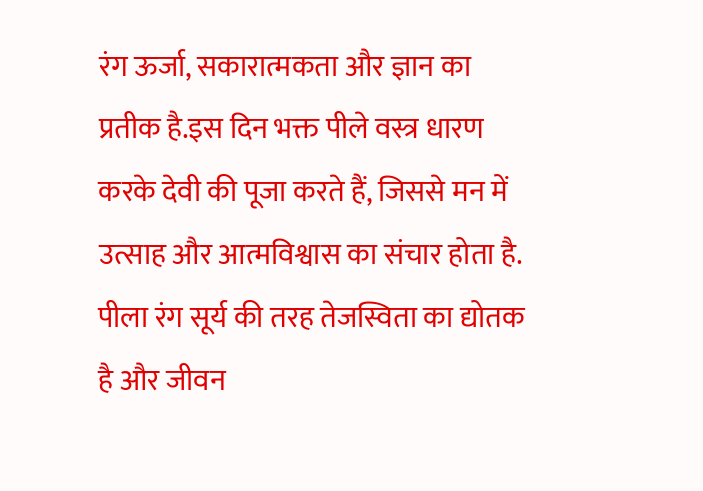रंग ऊर्जा, सकारात्मकता और ज्ञान का प्रतीक है.इस दिन भक्त पीले वस्त्र धारण करके देवी की पूजा करते हैं, जिससे मन में उत्साह और आत्मविश्वास का संचार होता है. पीला रंग सूर्य की तरह तेजस्विता का द्योतक है और जीवन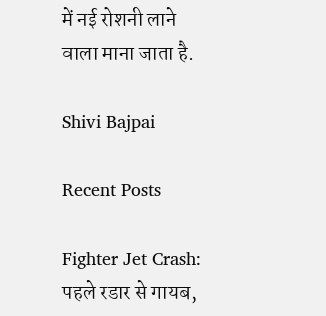में नई रोशनी लाने वाला माना जाता है.

Shivi Bajpai

Recent Posts

Fighter Jet Crash: पहले रडार से गायब,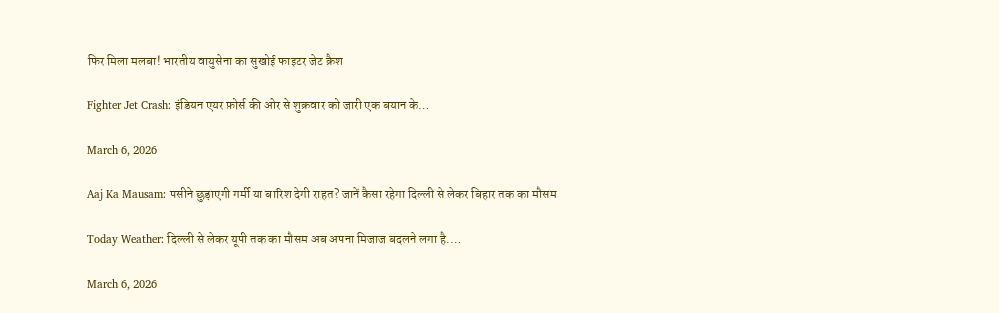फिर मिला मलबा! भारतीय वायुसेना का सुखोई फाइटर जेट क्रैश

Fighter Jet Crash: इंडियन एयर फ़ोर्स की ओर से शुक्रवार को जारी एक बयान के…

March 6, 2026

Aaj Ka Mausam: पसीने छुड़ाएगी गर्मी या बारिश देगी राहत? जानें कैसा रहेगा दिल्ली से लेकर बिहार तक का मौसम

Today Weather: दिल्ली से लेकर यूपी तक का मौसम अब अपना मिजाज बदलने लगा है.…

March 6, 2026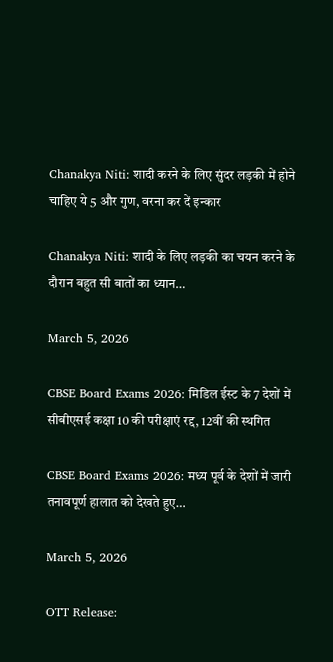Chanakya Niti: शादी करने के लिए सुंदर लड़की में होने चाहिए ये 5 और गुण, वरना कर दें इन्कार

Chanakya Niti: शादी के लिए लड़की का चयन करने के दौरान बहुत सी बातों का ध्यान…

March 5, 2026

CBSE Board Exams 2026: मिडिल ईस्ट के 7 देशों में सीबीएसई कक्षा 10 की परीक्षाएं रद्द, 12वीं की स्थगित

CBSE Board Exams 2026: मध्य पूर्व के देशों में जारी तनावपूर्ण हालात को देखते हुए…

March 5, 2026

OTT Release: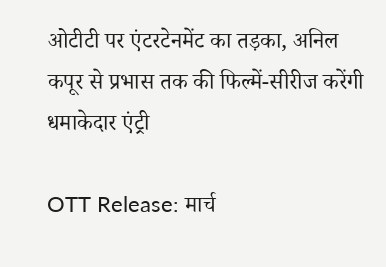ओटीटी पर एंटरटेनमेंट का तड़का, अनिल कपूर से प्रभास तक की फिल्में-सीरीज करेंगी धमाकेदार एंट्री

OTT Release: मार्च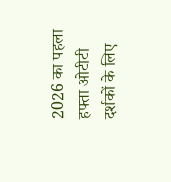2026 का पहला हफ्ता ओटीटी दर्शकों के लिए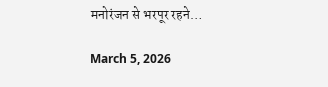मनोरंजन से भरपूर रहने…

March 5, 2026